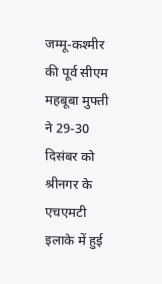जम्मू-कश्मीर की पूर्व सीएम महबूबा मुफ्ती ने 29-30 दिसंबर को श्रीनगर के एचएमटी इलाके में हुई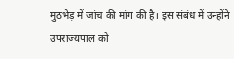मुठभेड़ में जांच की मांग की है। इस संबंध में उन्होंने उपराज्यपाल को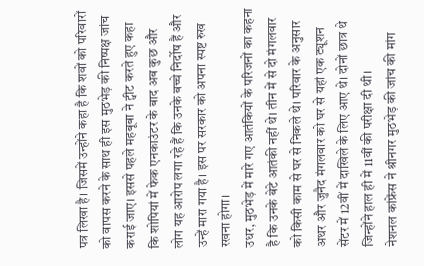पत्र लिखा है। जिसमें उन्होंने कहा है कि शवों को परिवारों को वापस करने के साथ ही इस मुठभेड़ की निष्पक्ष जांच कराई जाए। इससे पहले महबूबा ने ट्वीट करते हुए कहा कि शोपियां में फेक एनकाउंटर के बाद अब कुछ और लोग यह आरोप लगा रहे हैं कि उनके बच्चे निर्दोष हैं और उन्हें मारा गया है। इस पर सरकार को अपना स्पष्ट रुख रखना होगा।
उधर, मुठभेड़ में मारे गए आतंकियों के परिजनों का कहना है कि उनके बेटे आतंकी नहीं थे। तीन में से दो मंगलवार को किसी काम से घर से निकले थे। परिवार के अनुसार अथर और जुनैद मंगलवार को घर से यहां एक ट्यूशन सेंटर में 12वीं में दाखिले के लिए आए थे। दोनों छात्र थे जिन्होंने हाल ही में 11वीं की परीक्षा दी थी।
नेशनल कांफ्रेंस ने श्रीनगर मुठभेड़ की जांच की मांग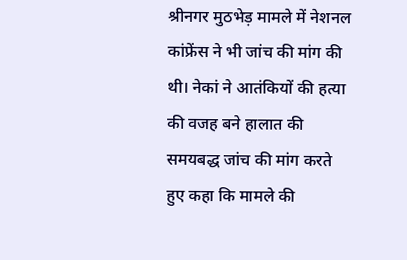श्रीनगर मुठभेड़ मामले में नेशनल कांफ्रेंस ने भी जांच की मांग की थी। नेकां ने आतंकियों की हत्या की वजह बने हालात की समयबद्ध जांच की मांग करते हुए कहा कि मामले की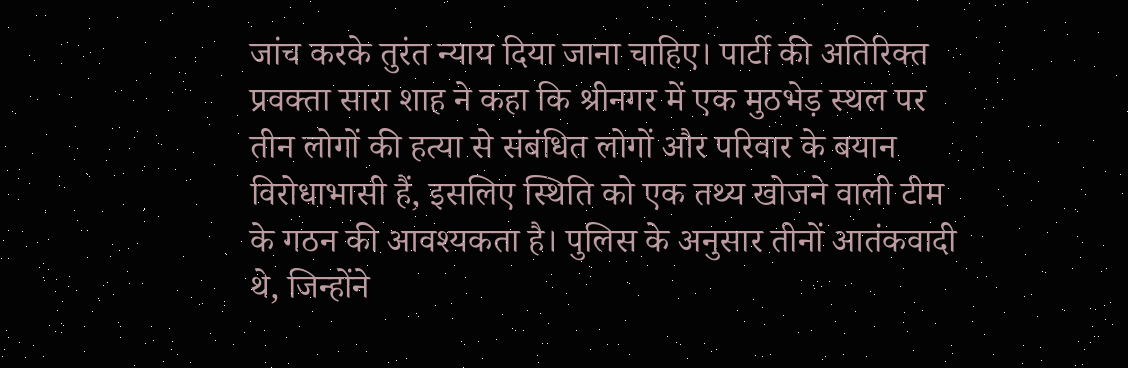जांच करके तुरंत न्याय दिया जाना चाहिए। पार्टी की अतिरिक्त प्रवक्ता सारा शाह ने कहा कि श्रीनगर में एक मुठभेड़ स्थल पर तीन लोगों की हत्या से संबंधित लोगों और परिवार के बयान विरोधाभासी हैं, इसलिए स्थिति को एक तथ्य खोजने वाली टीम के गठन की आवश्यकता है। पुलिस के अनुसार तीनों आतंकवादी थे, जिन्होंने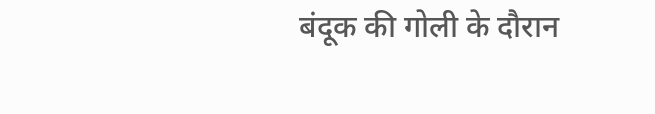बंदूक की गोली के दौरान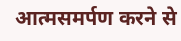आत्मसमर्पण करने से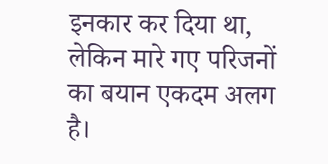इनकार कर दिया था, लेकिन मारे गए परिजनों का बयान एकदम अलग है।